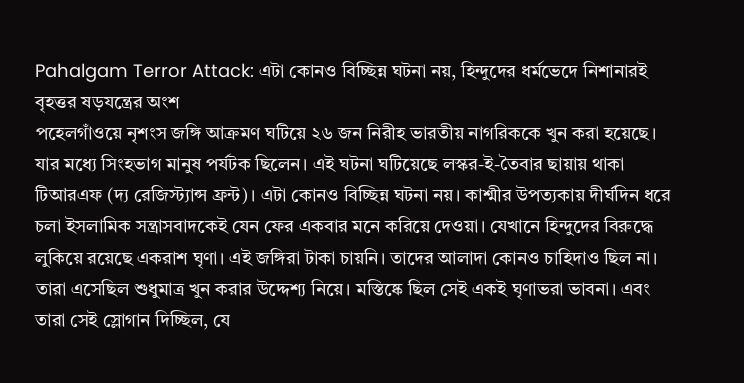Pahalgam Terror Attack: এটা কোনও বিচ্ছিন্ন ঘটনা নয়, হিন্দুদের ধর্মভেদে নিশানারই বৃহত্তর ষড়যন্ত্রের অংশ
পহেলগাঁওয়ে নৃশংস জঙ্গি আক্রমণ ঘটিয়ে ২৬ জন নিরীহ ভারতীয় নাগরিককে খুন করা হয়েছে। যার মধ্যে সিংহভাগ মানুষ পর্যটক ছিলেন। এই ঘটনা ঘটিয়েছে লস্কর-ই-তৈবার ছায়ায় থাকা টিআরএফ (দ্য রেজিস্ট্যান্স ফ্রন্ট)। এটা কোনও বিচ্ছিন্ন ঘটনা নয়। কাশ্মীর উপত্যকায় দীর্ঘদিন ধরে চলা ইসলামিক সন্ত্রাসবাদকেই যেন ফের একবার মনে করিয়ে দেওয়া। যেখানে হিন্দুদের বিরুদ্ধে লুকিয়ে রয়েছে একরাশ ঘৃণা। এই জঙ্গিরা টাকা চায়নি। তাদের আলাদা কোনও চাহিদাও ছিল না। তারা এসেছিল শুধুমাত্র খুন করার উদ্দেশ্য নিয়ে। মস্তিষ্কে ছিল সেই একই ঘৃণাভরা ভাবনা। এবং তারা সেই স্লোগান দিচ্ছিল, যে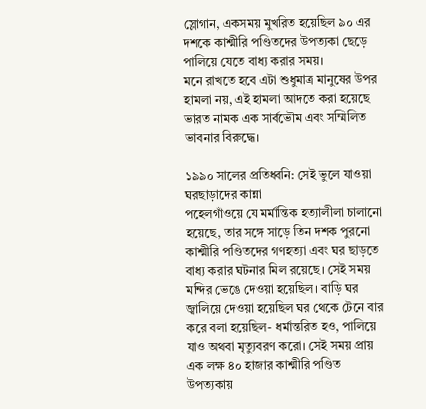স্লোগান, একসময় মুখরিত হয়েছিল ৯০ এর দশকে কাশ্মীরি পণ্ডিতদের উপত্যকা ছেড়ে পালিয়ে যেতে বাধ্য করার সময়।
মনে রাখতে হবে এটা শুধুমাত্র মানুষের উপর হামলা নয়, এই হামলা আদতে করা হয়েছে ভারত নামক এক সার্বভৌম এবং সম্মিলিত ভাবনার বিরুদ্ধে।

১৯৯০ সালের প্রতিধ্বনি: সেই ভুলে যাওয়া ঘরছাড়াদের কান্না
পহেলগাঁওয়ে যে মর্মান্তিক হত্যালীলা চালানো হয়েছে, তার সঙ্গে সাড়ে তিন দশক পুরনো কাশ্মীরি পণ্ডিতদের গণহত্যা এবং ঘর ছাড়তে বাধ্য করার ঘটনার মিল রয়েছে। সেই সময় মন্দির ভেঙে দেওয়া হয়েছিল। বাড়ি ঘর জ্বালিয়ে দেওয়া হয়েছিল ঘর থেকে টেনে বার করে বলা হয়েছিল- ধর্মান্তরিত হও, পালিয়ে যাও অথবা মৃত্যুবরণ করো। সেই সময় প্রায় এক লক্ষ ৪০ হাজার কাশ্মীরি পণ্ডিত উপত্যকায়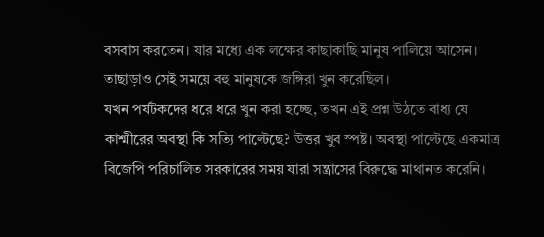বসবাস করতেন। যার মধ্যে এক লক্ষের কাছাকাছি মানুষ পালিয়ে আসেন। তাছাড়াও সেই সময়ে বহু মানুষকে জঙ্গিরা খুন করেছিল।
যখন পর্যটকদের ধরে ধরে খুন করা হচ্ছে, তখন এই প্রশ্ন উঠতে বাধ্য যে কাশ্মীরের অবস্থা কি সত্যি পাল্টেছে? উত্তর খুব স্পষ্ট। অবস্থা পাল্টেছে একমাত্র বিজেপি পরিচালিত সরকারের সময় যারা সন্ত্রাসের বিরুদ্ধে মাথানত করেনি।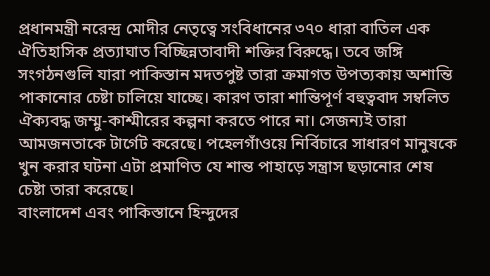প্রধানমন্ত্রী নরেন্দ্র মোদীর নেতৃত্বে সংবিধানের ৩৭০ ধারা বাতিল এক ঐতিহাসিক প্রত্যাঘাত বিচ্ছিন্নতাবাদী শক্তির বিরুদ্ধে। তবে জঙ্গি সংগঠনগুলি যারা পাকিস্তান মদতপুষ্ট তারা ক্রমাগত উপত্যকায় অশান্তি পাকানোর চেষ্টা চালিয়ে যাচ্ছে। কারণ তারা শান্তিপূর্ণ বহুত্ববাদ সম্বলিত ঐক্যবদ্ধ জম্মু-কাশ্মীরের কল্পনা করতে পারে না। সেজন্যই তারা আমজনতাকে টার্গেট করেছে। পহেলগাঁওয়ে নির্বিচারে সাধারণ মানুষকে খুন করার ঘটনা এটা প্রমাণিত যে শান্ত পাহাড়ে সন্ত্রাস ছড়ানোর শেষ চেষ্টা তারা করেছে।
বাংলাদেশ এবং পাকিস্তানে হিন্দুদের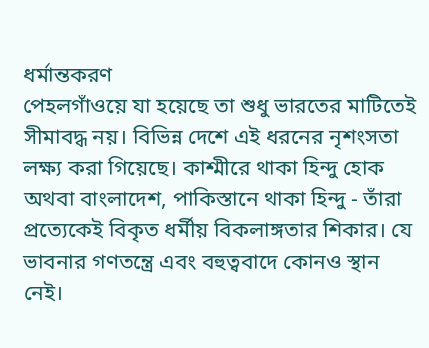ধর্মান্তকরণ
পেহলগাঁওয়ে যা হয়েছে তা শুধু ভারতের মাটিতেই সীমাবদ্ধ নয়। বিভিন্ন দেশে এই ধরনের নৃশংসতা লক্ষ্য করা গিয়েছে। কাশ্মীরে থাকা হিন্দু হোক অথবা বাংলাদেশ, পাকিস্তানে থাকা হিন্দু - তাঁরা প্রত্যেকেই বিকৃত ধর্মীয় বিকলাঙ্গতার শিকার। যে ভাবনার গণতন্ত্রে এবং বহুত্ববাদে কোনও স্থান নেই।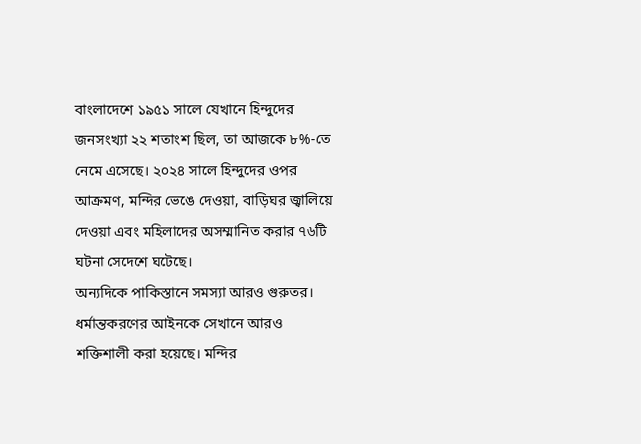বাংলাদেশে ১৯৫১ সালে যেখানে হিন্দুদের জনসংখ্যা ২২ শতাংশ ছিল, তা আজকে ৮%-তে নেমে এসেছে। ২০২৪ সালে হিন্দুদের ওপর আক্রমণ, মন্দির ভেঙে দেওয়া, বাড়িঘর জ্বালিয়ে দেওয়া এবং মহিলাদের অসম্মানিত করার ৭৬টি ঘটনা সেদেশে ঘটেছে।
অন্যদিকে পাকিস্তানে সমস্যা আরও গুরুতর। ধর্মান্তকরণের আইনকে সেখানে আরও শক্তিশালী করা হয়েছে। মন্দির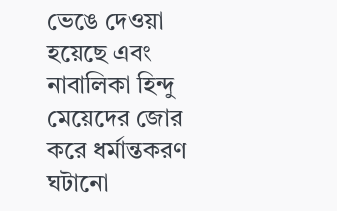ভেঙে দেওয়া হয়েছে এবং নাবালিকা হিন্দু মেয়েদের জোর করে ধর্মান্তকরণ ঘটানো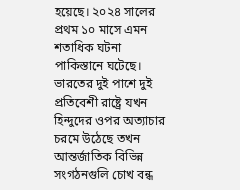হয়েছে। ২০২৪ সালের প্রথম ১০ মাসে এমন শতাধিক ঘটনা পাকিস্তানে ঘটেছে।
ভারতের দুই পাশে দুই প্রতিবেশী রাষ্ট্রে যখন হিন্দুদের ওপর অত্যাচার চরমে উঠেছে তখন আন্তর্জাতিক বিভিন্ন সংগঠনগুলি চোখ বন্ধ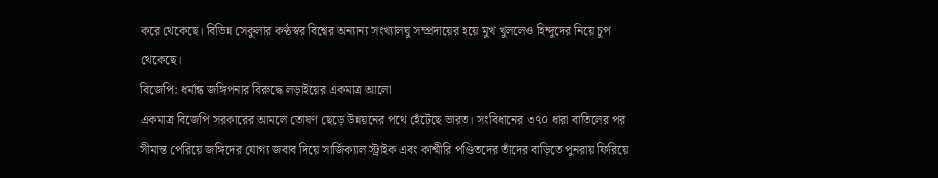করে থেকেছে। বিভিন্ন সেকুলার কণ্ঠস্বর বিশ্বের অন্যান্য সংখ্যালঘু সম্প্রদায়ের হয়ে মুখ খুললেও হিন্দুদের নিয়ে চুপ থেকেছে।
বিজেপি: ধর্মান্ধ জঙ্গিপনার বিরুদ্ধে লড়াইয়ের একমাত্র আলো
একমাত্র বিজেপি সরকারের আমলে তোষণ ছেড়ে উন্নয়নের পথে হেঁটেছে ভারত। সংবিধানের ৩৭০ ধারা বাতিলের পর সীমান্ত পেরিয়ে জঙ্গিদের যোগ্য জবাব দিয়ে সার্জিক্যাল স্ট্রাইক এবং কাশ্মীরি পণ্ডিতদের তাঁদের বাড়িতে পুনরায় ফিরিয়ে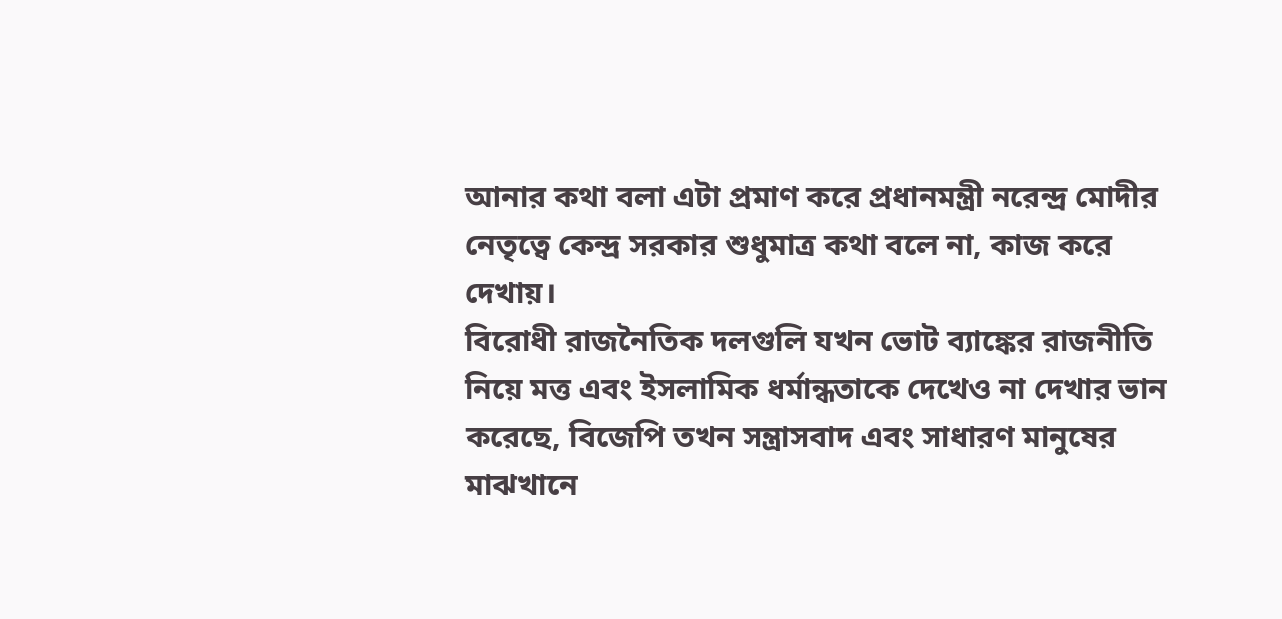আনার কথা বলা এটা প্রমাণ করে প্রধানমন্ত্রী নরেন্দ্র মোদীর নেতৃত্বে কেন্দ্র সরকার শুধুমাত্র কথা বলে না, কাজ করে দেখায়।
বিরোধী রাজনৈতিক দলগুলি যখন ভোট ব্যাঙ্কের রাজনীতি নিয়ে মত্ত এবং ইসলামিক ধর্মান্ধতাকে দেখেও না দেখার ভান করেছে, বিজেপি তখন সন্ত্রাসবাদ এবং সাধারণ মানুষের মাঝখানে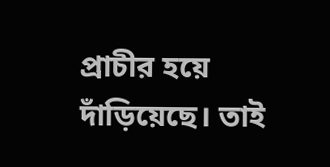প্রাচীর হয়ে দাঁড়িয়েছে। তাই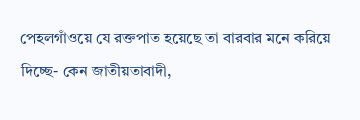পেহলগাঁওয়ে যে রক্তপাত হয়েছে তা বারবার মনে করিয়ে দিচ্ছে- কেন জাতীয়তাবাদী,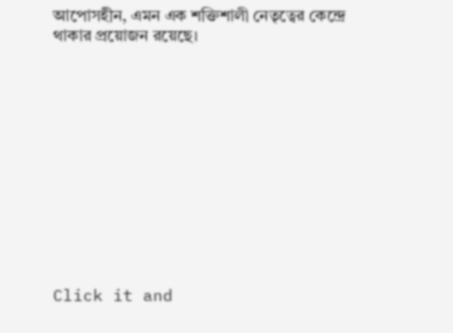আপোসহীন, এমন এক শক্তিশালী নেতৃত্বের কেন্দ্রে থাকার প্রয়োজন রয়েছে।












Click it and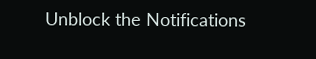Unblock the Notifications